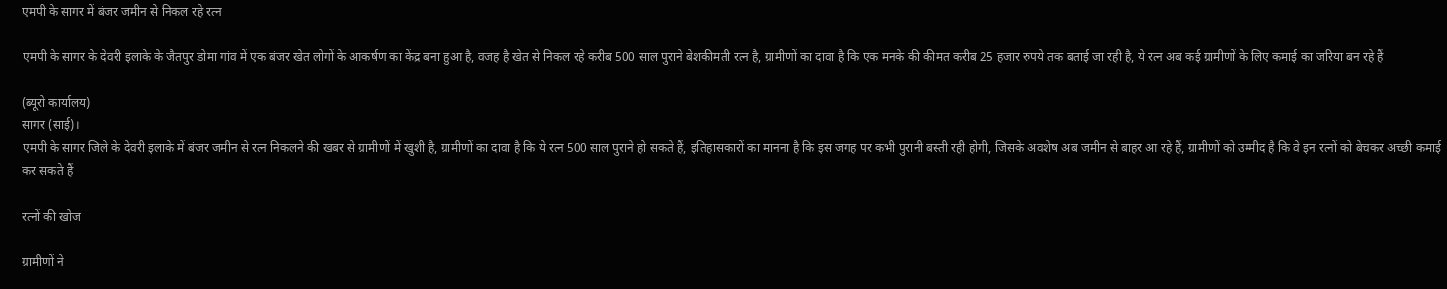एमपी के सागर में बंजर जमीन से निकल रहे रत्न

एमपी के सागर के देवरी इलाके के जैतपुर डोमा गांव में एक बंजर खेत लोगों के आकर्षण का केंद्र बना हुआ है, वजह है खेत से निकल रहे करीब 500 साल पुराने बेशकीमती रत्न है, ग्रामीणों का दावा है कि एक मनके की कीमत करीब 25 हजार रुपये तक बताई जा रही है, ये रत्न अब कई ग्रामीणों के लिए कमाई का जरिया बन रहे हैं

(ब्यूरो कार्यालय)
सागर (साई)।
एमपी के सागर जिले के देवरी इलाके में बंजर जमीन से रत्न निकलने की खबर से ग्रामीणों में खुशी है, ग्रामीणों का दावा है कि ये रत्न 500 साल पुराने हो सकते हैं, इतिहासकारों का मानना है कि इस जगह पर कभी पुरानी बस्ती रही होगी, जिसके अवशेष अब जमीन से बाहर आ रहे हैं, ग्रामीणों को उम्मीद है कि वे इन रत्नों को बेचकर अच्छी कमाई कर सकते हैं

रत्नों की खोज

ग्रामीणों ने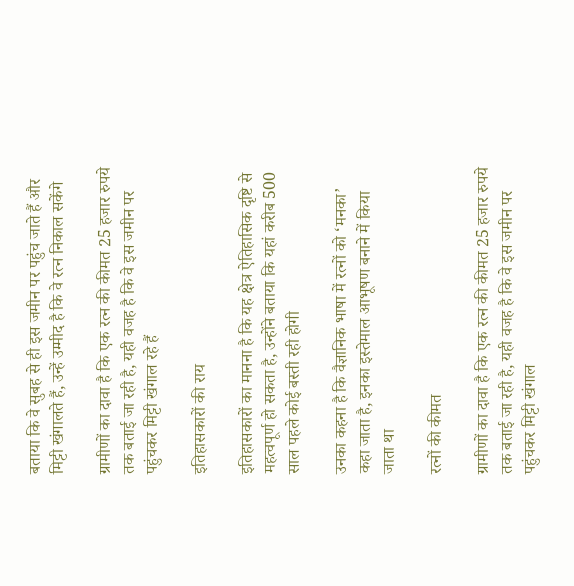बताया कि वे सुबह से ही इस जमीन पर पहुंच जाते हैं और मिट्टी खंगालते हैं, उन्हें उम्मीद है कि वे रत्न निकाल सकेंगे

ग्रामीणों का दावा है कि एक रत्न की कीमत 25 हजार रुपये तक बताई जा रही है, यही वजह है कि वे इस जमीन पर पहुंचकर मिट्टी खंगाल रहे हैं

इतिहासकारों की राय

इतिहासकारों का मानना है कि यह क्षेत्र ऐतिहासिक दृष्टि से महत्वपूर्ण हो सकता है, उन्होंने बताया कि यहां करीब 500 साल पहले कोई बस्ती रही होगी

उनका कहना है कि वैज्ञानिक भाषा में रत्नों को ‘मनका’ कहा जाता है, इनका इस्तेमाल आभूषण बनाने में किया जाता था

रत्नों की कीमत

ग्रामीणों का दावा है कि एक रत्न की कीमत 25 हजार रुपये तक बताई जा रही है, यही वजह है कि वे इस जमीन पर पहुंचकर मिट्टी खंगाल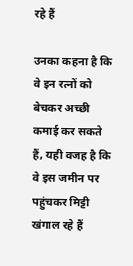रहे हैं

उनका कहना है कि वे इन रत्नों को बेचकर अच्छी कमाई कर सकते हैं, यही वजह है कि वे इस जमीन पर पहुंचकर मिट्टी खंगाल रहे हैं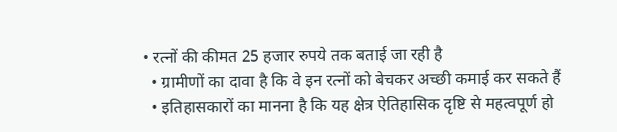• रत्नों की कीमत 25 हजार रुपये तक बताई जा रही है
  • ग्रामीणों का दावा है कि वे इन रत्नों को बेचकर अच्छी कमाई कर सकते हैं
  • इतिहासकारों का मानना है कि यह क्षेत्र ऐतिहासिक दृष्टि से महत्वपूर्ण हो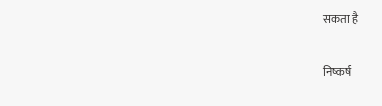सकता है

निष्कर्ष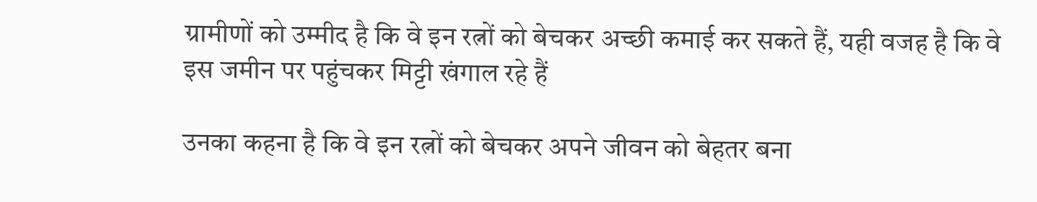ग्रामीणों को उम्मीद है कि वे इन रत्नों को बेचकर अच्छी कमाई कर सकते हैं, यही वजह है कि वे इस जमीन पर पहुंचकर मिट्टी खंगाल रहे हैं

उनका कहना है कि वे इन रत्नों को बेचकर अपने जीवन को बेहतर बना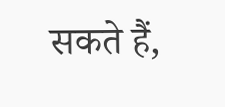सकते हैं,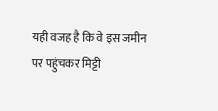यही वजह है कि वे इस जमीन पर पहुंचकर मिट्टी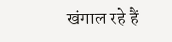खंगाल रहे हैं